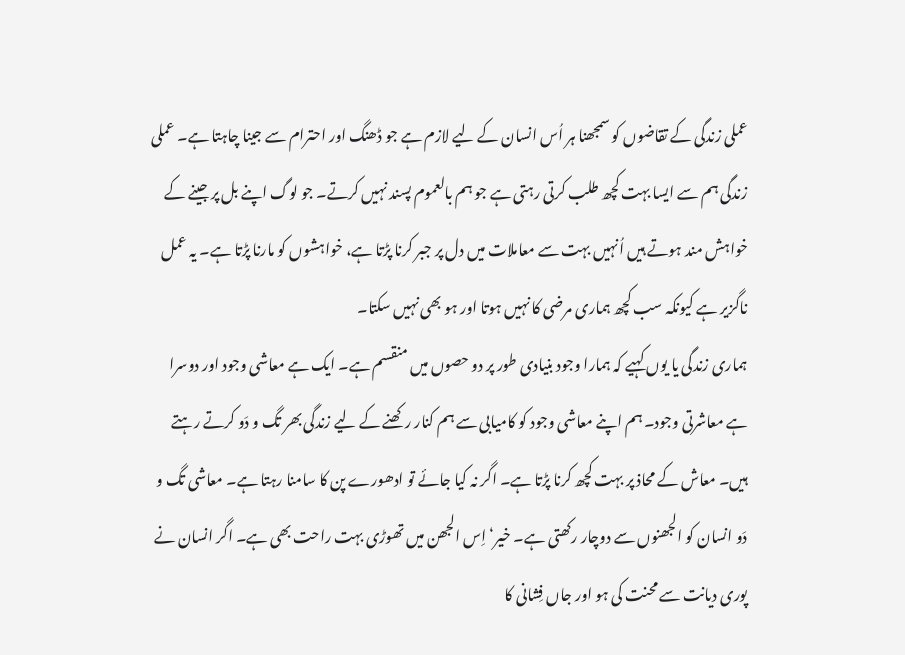عملی زندگی کے تقاضوں کو سمجھنا ہر اُس انسان کے لیے لازم ہے جو ڈھنگ اور احترام سے جینا چاہتا ہے۔ عملی زندگی ہم سے ایسا بہت کچھ طلب کرتی رہتی ہے جو ہم بالعموم پسند نہیں کرتے۔ جو لوگ اپنے بل پر جینے کے خواہش مند ہوتے ہیں اُنہیں بہت سے معاملات میں دل پر جبر کرنا پڑتا ہے، خواہشوں کو مارنا پڑتا ہے۔ یہ عمل ناگزیر ہے کیونکہ سب کچھ ہماری مرضی کا نہیں ہوتا اور ہو بھی نہیں سکتا۔
ہماری زندگی یا یوں کہیے کہ ہمارا وجود بنیادی طور پر دو حصوں میں منقسم ہے۔ ایک ہے معاشی وجود اور دوسرا ہے معاشرتی وجود۔ ہم اپنے معاشی وجود کو کامیابی سے ہم کنار رکھنے کے لیے زندگی بھر تگ و دَو کرتے رہتے ہیں۔ معاش کے محاذ پر بہت کچھ کرنا پڑتا ہے۔ اگر نہ کیا جائے تو ادھورے پن کا سامنا رہتا ہے۔ معاشی تگ و دَو انسان کو الجھنوں سے دوچار رکھتی ہے۔ خیر‘ اِس الجھن میں تھوڑی بہت راحت بھی ہے۔ اگر انسان نے پوری دیانت سے محنت کی ہو اور جاں فِشانی کا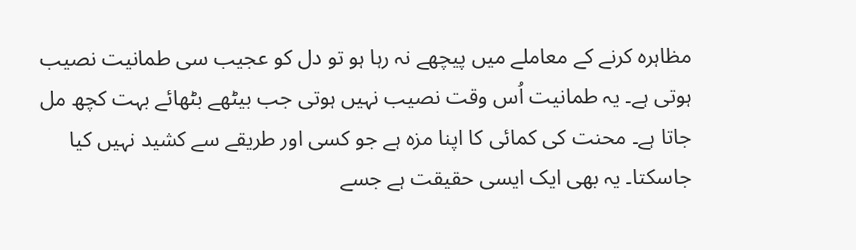مظاہرہ کرنے کے معاملے میں پیچھے نہ رہا ہو تو دل کو عجیب سی طمانیت نصیب ہوتی ہے۔ یہ طمانیت اُس وقت نصیب نہیں ہوتی جب بیٹھے بٹھائے بہت کچھ مل جاتا ہے۔ محنت کی کمائی کا اپنا مزہ ہے جو کسی اور طریقے سے کشید نہیں کیا جاسکتا۔ یہ بھی ایک ایسی حقیقت ہے جسے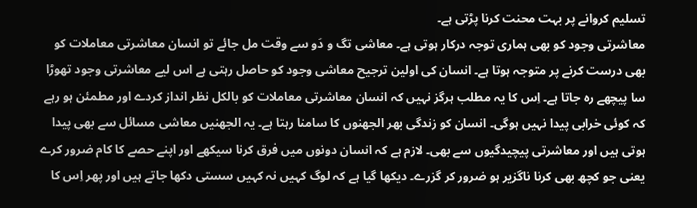تسلیم کروانے پر بہت محنت کرنا پڑتی ہے۔
معاشرتی وجود کو بھی ہماری توجہ درکار ہوتی ہے۔ معاشی تگ و دَو سے وقت مل جائے تو انسان معاشرتی معاملات کو بھی درست کرنے پر متوجہ ہوتا ہے۔ انسان کی اولین ترجیح معاشی وجود کو حاصل رہتی ہے اس لیے معاشرتی وجود تھوڑا سا پیچھے رہ جاتا ہے۔ اِس کا یہ مطلب ہرگز نہیں کہ انسان معاشرتی معاملات کو بالکل نظر انداز کردے اور مطمئن ہو رہے کہ کوئی خرابی پیدا نہیں ہوگی۔ انسان کو زندگی بھر الجھنوں کا سامنا رہتا ہے۔ یہ الجھنیں معاشی مسائل سے بھی پیدا ہوتی ہیں اور معاشرتی پیچیدگیوں سے بھی۔ لازم ہے کہ انسان دونوں میں فرق کرنا سیکھے اور اپنے حصے کا کام ضرور کرے یعنی جو کچھ بھی کرنا ناگزیر ہو ضرور کر گزرے۔ دیکھا گیا ہے کہ لوگ کہیں نہ کہیں سستی دکھا جاتے ہیں اور پھر اِس کا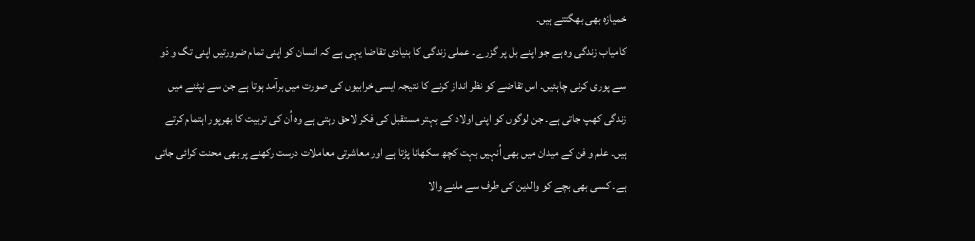خمیازہ بھی بھگتتے ہیں۔
کامیاب زندگی وہ ہے جو اپنے بل پر گزرے۔ عملی زندگی کا بنیادی تقاضا یہی ہے کہ انسان کو اپنی تمام ضرورتیں اپنی تگ و دَو سے پوری کرنی چاہئیں۔ اس تقاضے کو نظر انداز کرنے کا نتیجہ ایسی خرابیوں کی صورت میں برآمد ہوتا ہے جن سے نپٹنے میں زندگی کھپ جاتی ہے۔ جن لوگوں کو اپنی اولاد کے بہتر مستقبل کی فکر لاحق رہتی ہے وہ اُن کی تربیت کا بھرپور اہتمام کرتے ہیں۔ علم و فن کے میدان میں بھی اُنہیں بہت کچھ سکھانا پڑتا ہے اور معاشرتی معاملات درست رکھنے پر بھی محنت کرائی جاتی ہے۔ کسی بھی بچے کو والدین کی طرف سے ملنے والا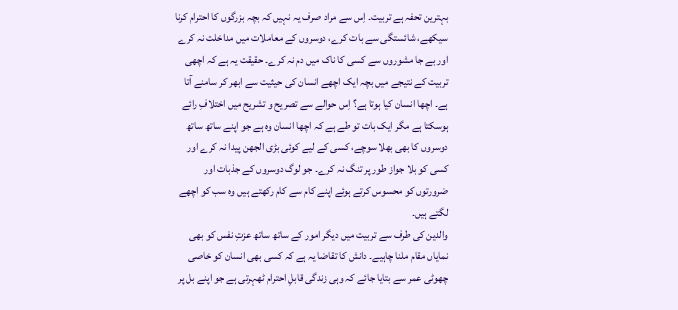بہترین تحفہ ہے تربیت۔ اِس سے مراد صرف یہ نہیں کہ بچہ بزرگوں کا احترام کرنا سیکھے، شائستگی سے بات کرے، دوسروں کے معاملات میں مداخلت نہ کرے اور بے جا مشوروں سے کسی کا ناک میں دم نہ کرے۔ حقیقت یہ ہے کہ اچھی تربیت کے نتیجے میں بچہ ایک اچھے انسان کی حیثیت سے ابھر کر سامنے آتا ہے۔ اچھا انسان کیا ہوتا ہے؟ اِس حوالے سے تصریح و تشریح میں اختلافِ رائے ہوسکتا ہے مگر ایک بات تو طے ہے کہ اچھا انسان وہ ہے جو اپنے ساتھ ساتھ دوسروں کا بھی بھلا سوچے، کسی کے لیے کوئی بڑی الجھن پیدا نہ کرے اور کسی کو بلا جواز طور پر تنگ نہ کرے۔ جو لوگ دوسروں کے جذبات اور ضرورتوں کو محسوس کرتے ہوئے اپنے کام سے کام رکھتے ہیں وہ سب کو اچھے لگتے ہیں۔
والدین کی طرف سے تربیت میں دیگر امور کے ساتھ ساتھ عزتِ نفس کو بھی نمایاں مقام ملنا چاہیے۔ دانش کا تقاضا یہ ہے کہ کسی بھی انسان کو خاصی چھوٹی عمر سے بتایا جائے کہ وہی زندگی قابلِ احترام ٹھہرتی ہے جو اپنے بل پر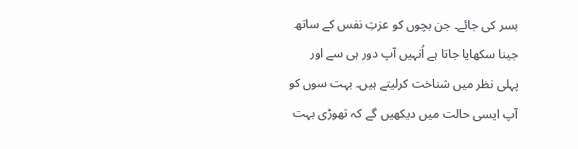بسر کی جائے۔ جن بچوں کو عزتِ نفس کے ساتھ جینا سکھایا جاتا ہے اُنہیں آپ دور ہی سے اور پہلی نظر میں شناخت کرلیتے ہیں۔ بہت سوں کو آپ ایسی حالت میں دیکھیں گے کہ تھوڑی بہت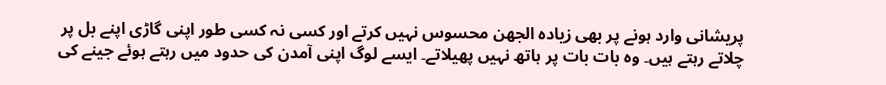پریشانی وارد ہونے پر بھی زیادہ الجھن محسوس نہیں کرتے اور کسی نہ کسی طور اپنی گاڑی اپنے بل پر چلاتے رہتے ہیں۔ وہ بات بات پر ہاتھ نہیں پھیلاتے۔ ایسے لوگ اپنی آمدن کی حدود میں رہتے ہوئے جینے کی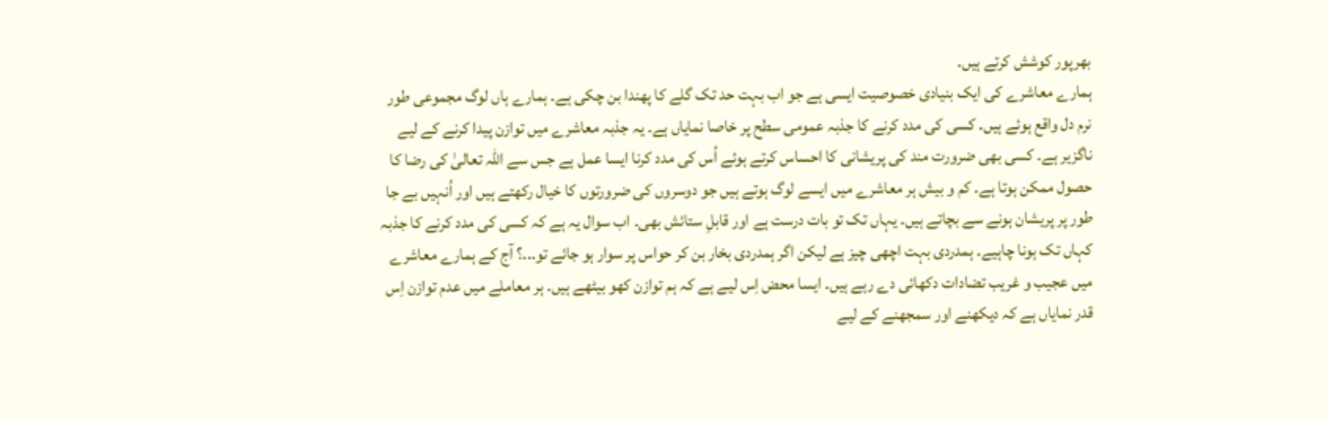بھرپور کوشش کرتے ہیں۔
ہمارے معاشرے کی ایک بنیادی خصوصیت ایسی ہے جو اب بہت حد تک گلے کا پھندا بن چکی ہے۔ ہمارے ہاں لوگ مجموعی طور نرم دل واقع ہوئے ہیں۔ کسی کی مدد کرنے کا جذبہ عمومی سطح پر خاصا نمایاں ہے۔ یہ جذبہ معاشرے میں توازن پیدا کرنے کے لیے ناگزیر ہے۔ کسی بھی ضرورت مند کی پریشانی کا احساس کرتے ہوئے اُس کی مدد کرنا ایسا عمل ہے جس سے اللہ تعالیٰ کی رضا کا حصول ممکن ہوتا ہے۔ کم و بیش ہر معاشرے میں ایسے لوگ ہوتے ہیں جو دوسروں کی ضرورتوں کا خیال رکھتے ہیں اور اُنہیں بے جا طور پر پریشان ہونے سے بچاتے ہیں۔ یہاں تک تو بات درست ہے اور قابلِ ستائش بھی۔ اب سوال یہ ہے کہ کسی کی مدد کرنے کا جذبہ کہاں تک ہونا چاہیے۔ ہمدردی بہت اچھی چیز ہے لیکن اگر ہمدردی بخار بن کر حواس پر سوار ہو جائے تو...؟ آج کے ہمارے معاشرے میں عجیب و غریب تضادات دکھائی دے رہے ہیں۔ ایسا محض اِس لیے ہے کہ ہم توازن کھو بیٹھے ہیں۔ ہر معاملے میں عدم توازن اِس قدر نمایاں ہے کہ دیکھنے اور سمجھنے کے لیے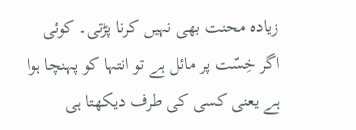زیادہ محنت بھی نہیں کرنا پڑتی۔ کوئی اگر خِسّت پر مائل ہے تو انتہا کو پہنچا ہوا ہے یعنی کسی کی طرف دیکھتا ہی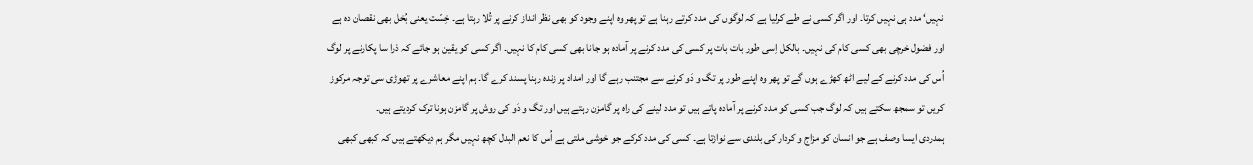نہیں‘ مدد ہی نہیں کرتا۔ اور اگر کسی نے طے کرلیا ہے کہ لوگوں کی مدد کرتے رہنا ہے تو پھر وہ اپنے وجود کو بھی نظر انداز کرنے پر تُلا رہتا ہے۔ خِسّت یعنی بُخل بھی نقصان دہ ہے اور فضول خرچی بھی کسی کام کی نہیں۔ بالکل اِسی طور بات بات پر کسی کی مدد کرنے پر آمادہ ہو جانا بھی کسی کام کا نہیں۔ اگر کسی کو یقین ہو جائے کہ ذرا سا پکارنے پر لوگ اُس کی مدد کرنے کے لیے اٹھ کھڑے ہوں گے تو پھر وہ اپنے طور پر تگ و دَو کرنے سے مجتنب رہے گا اور امداد پر زندہ رہنا پسند کرے گا۔ ہم اپنے معاشرے پر تھوڑی سی توجہ مرکوز کریں تو سمجھ سکتے ہیں کہ لوگ جب کسی کو مدد کرنے پر آمادہ پاتے ہیں تو مدد لینے کی راہ پر گامزن رہتے ہیں اور تگ و دَو کی روش پر گامزن ہونا ترک کردیتے ہیں۔
ہمدردی ایسا وصف ہے جو انسان کو مزاج و کردار کی بلندی سے نوازتا ہے۔ کسی کی مدد کرکے جو خوشی ملتی ہے اُس کا نعم البدل کچھ نہیں مگر ہم دیکھتے ہیں کہ کبھی کبھی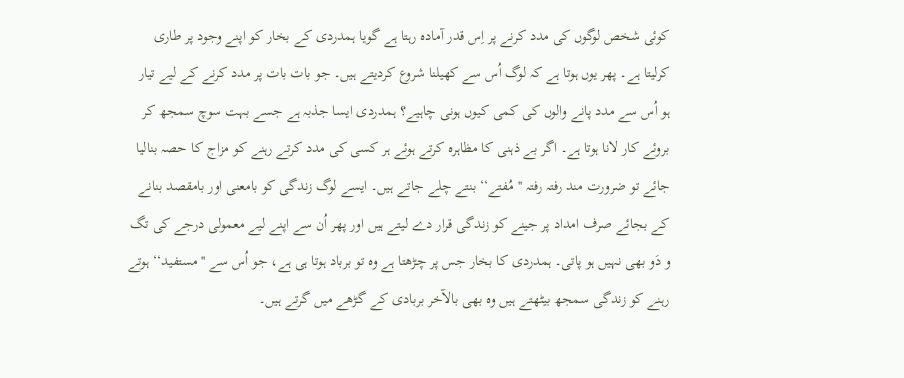کوئی شخص لوگوں کی مدد کرنے پر اِس قدر آمادہ رہتا ہے گویا ہمدردی کے بخار کو اپنے وجود پر طاری کرلیتا ہے۔ پھر یوں ہوتا ہے کہ لوگ اُس سے کھیلنا شروع کردیتے ہیں۔ جو بات بات پر مدد کرنے کے لیے تیار ہو اُس سے مدد پانے والوں کی کمی کیوں ہونی چاہیے؟ ہمدردی ایسا جذبہ ہے جسے بہت سوچ سمجھ کر بروئے کار لانا ہوتا ہے۔ اگر بے ذہنی کا مظاہرہ کرتے ہوئے ہر کسی کی مدد کرتے رہنے کو مزاج کا حصہ بنالیا جائے تو ضرورت مند رفتہ رفتہ ''مُفتے‘‘ بنتے چلے جاتے ہیں۔ ایسے لوگ زندگی کو بامعنی اور بامقصد بنانے کے بجائے صرف امداد پر جینے کو زندگی قرار دے لیتے ہیں اور پھر اُن سے اپنے لیے معمولی درجے کی تگ و دَو بھی نہیں ہو پاتی۔ ہمدردی کا بخار جس پر چڑھتا ہے وہ تو برباد ہوتا ہی ہے، جو اُس سے ''مستفید‘‘ ہوتے رہنے کو زندگی سمجھ بیٹھتے ہیں وہ بھی بالآخر بربادی کے گڑھے میں گرتے ہیں۔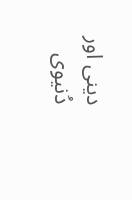دینی اور دُنیوی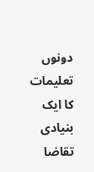دونوں تعلیمات کا ایک بنیادی تقاضا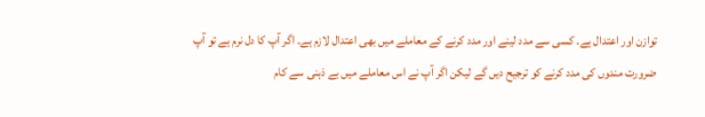توازن اور اعتدال ہے۔ کسی سے مدد لینے اور مدد کرنے کے معاملے میں بھی اعتدال لازم ہے۔ اگر آپ کا دل نرم ہے تو آپ ضرورت مندوں کی مدد کرنے کو ترجیح دیں گے لیکن اگر آپ نے اس معاملے میں بے ذہنی سے کام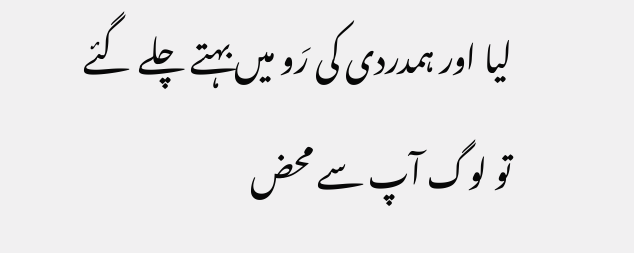لیا اور ہمدردی کی رَو میں بہتے چلے گئے تو لوگ آپ سے محض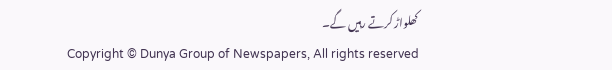کھلواڑ کرتے رہیں گے۔
Copyright © Dunya Group of Newspapers, All rights reserved